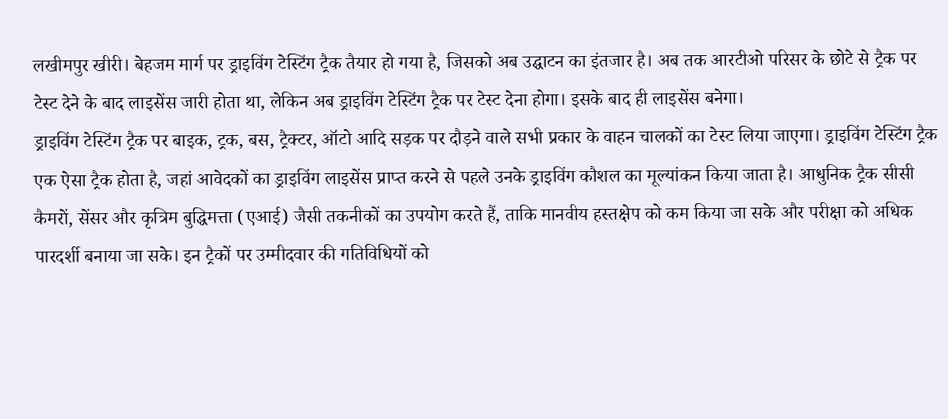लखीमपुर खीरी। बेहजम मार्ग पर ड्राइविंग टेस्टिंग ट्रैक तैयार हो गया है, जिसको अब उद्घाटन का इंतजार है। अब तक आरटीओ परिसर के छोटे से ट्रैक पर टेस्ट देने के बाद लाइसेंस जारी होता था, लेकिन अब ड्राइविंग टेस्टिंग ट्रैक पर टेस्ट देना होगा। इसके बाद ही लाइसेंस बनेगा।
ड्राइविंग टेस्टिंग ट्रैक पर बाइक, ट्रक, बस, ट्रैक्टर, ऑटो आदि सड़क पर दौड़ने वाले सभी प्रकार के वाहन चालकों का टेस्ट लिया जाएगा। ड्राइविंग टेस्टिंग ट्रैक एक ऐसा ट्रैक होता है, जहां आवेदकों का ड्राइविंग लाइसेंस प्राप्त करने से पहले उनके ड्राइविंग कौशल का मूल्यांकन किया जाता है। आधुनिक ट्रैक सीसी कैमरों, सेंसर और कृत्रिम बुद्धिमत्ता (एआई) जैसी तकनीकों का उपयोग करते हैं, ताकि मानवीय हस्तक्षेप को कम किया जा सके और परीक्षा को अधिक पारदर्शी बनाया जा सके। इन ट्रैकों पर उम्मीदवार की गतिविधियों को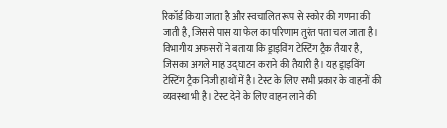रिकॉर्ड किया जाता है और स्वचालित रूप से स्कोर की गणना की जाती है, जिससे पास या फेल का परिणाम तुरंत पता चल जाता है।
विभागीय अफसरों ने बताया कि ड्राइविंग टेस्टिंग ट्रैक तैयार है, जिसका अगले माह उद्घाटन कराने की तैयारी है। यह ड्राइविंग टेस्टिंग ट्रैक निजी हाथों में है। टेस्ट के लिए सभी प्रकार के वाहनों की व्यवस्था भी है। टेस्ट देने के लिए वाहन लाने की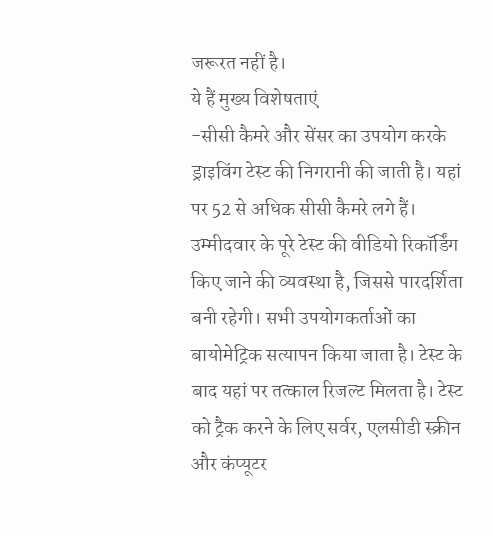जरूरत नहीं है।
ये हैं मुख्य विशेषताएं
-सीसी कैमरे और सेंसर का उपयोग करके ड्राइविंग टेस्ट की निगरानी की जाती है। यहां पर 52 से अधिक सीसी कैमरे लगे हैं। उम्मीदवार के पूरे टेस्ट की वीडियो रिकॉर्डिंग किए जाने की व्यवस्था है, जिससे पारदर्शिता बनी रहेगी। सभी उपयोगकर्ताओं का बायोमेट्रिक सत्यापन किया जाता है। टेस्ट के बाद यहां पर तत्काल रिजल्ट मिलता है। टेस्ट को ट्रैक करने के लिए सर्वर, एलसीडी स्क्रीन और कंप्यूटर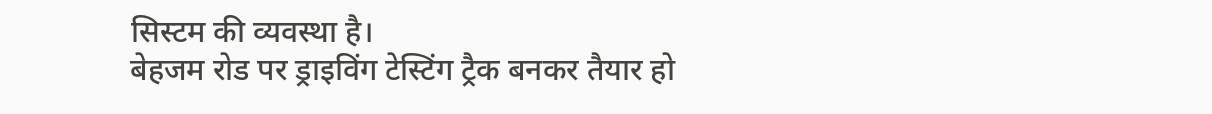सिस्टम की व्यवस्था है।
बेहजम रोड पर ड्राइविंग टेस्टिंग ट्रैक बनकर तैयार हो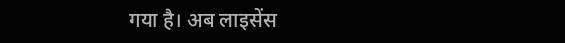गया है। अब लाइसेंस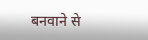बनवाने से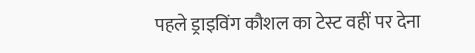पहले ड्राइविंग कौशल का टेस्ट वहीं पर देना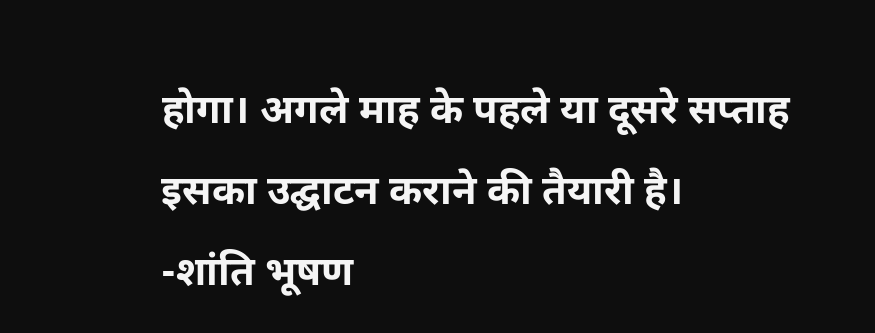होगा। अगले माह के पहले या दूसरे सप्ताह इसका उद्घाटन कराने की तैयारी है।
-शांति भूषण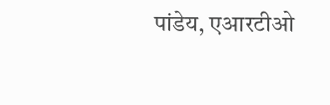पांडेय, एआरटीओ